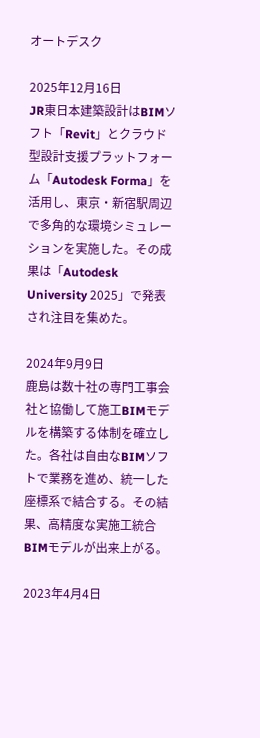オートデスク

2025年12月16日
JR東日本建築設計はBIMソフト「Revit」とクラウド型設計支援プラットフォーム「Autodesk Forma」を活用し、東京・新宿駅周辺で多角的な環境シミュレーションを実施した。その成果は「Autodesk University 2025」で発表され注目を集めた。

2024年9月9日
鹿島は数十社の専門工事会社と協働して施工BIMモデルを構築する体制を確立した。各社は自由なBIMソフトで業務を進め、統一した座標系で結合する。その結果、高精度な実施工統合BIMモデルが出来上がる。

2023年4月4日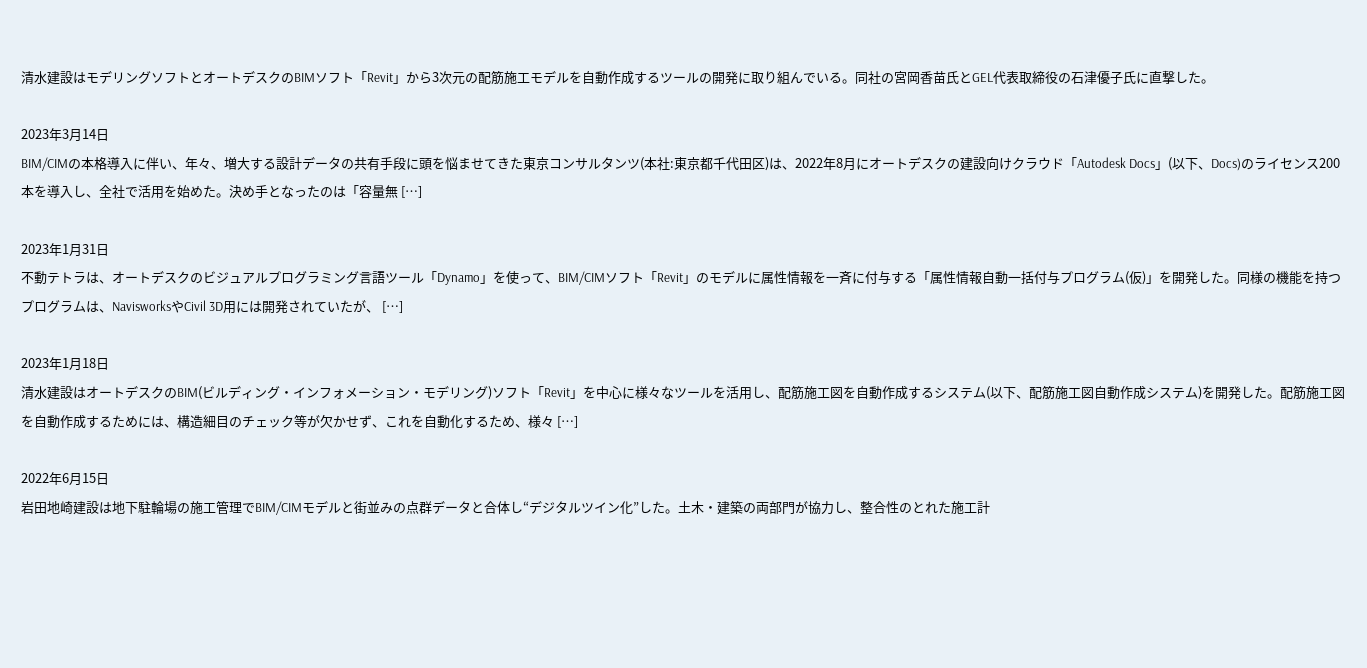清水建設はモデリングソフトとオートデスクのBIMソフト「Revit」から3次元の配筋施工モデルを自動作成するツールの開発に取り組んでいる。同社の宮岡香苗氏とGEL代表取締役の石津優子氏に直撃した。

2023年3月14日
BIM/CIMの本格導入に伴い、年々、増大する設計データの共有手段に頭を悩ませてきた東京コンサルタンツ(本社:東京都千代田区)は、2022年8月にオートデスクの建設向けクラウド「Autodesk Docs」(以下、Docs)のライセンス200本を導入し、全社で活用を始めた。決め手となったのは「容量無 […]

2023年1月31日
不動テトラは、オートデスクのビジュアルプログラミング言語ツール「Dynamo」を使って、BIM/CIMソフト「Revit」のモデルに属性情報を一斉に付与する「属性情報自動一括付与プログラム(仮)」を開発した。同様の機能を持つプログラムは、NavisworksやCivil 3D用には開発されていたが、 […]

2023年1月18日
清水建設はオートデスクのBIM(ビルディング・インフォメーション・モデリング)ソフト「Revit」を中心に様々なツールを活用し、配筋施工図を自動作成するシステム(以下、配筋施工図自動作成システム)を開発した。配筋施工図を自動作成するためには、構造細目のチェック等が欠かせず、これを自動化するため、様々 […]

2022年6月15日
岩田地崎建設は地下駐輪場の施工管理でBIM/CIMモデルと街並みの点群データと合体し“デジタルツイン化”した。土木・建築の両部門が協力し、整合性のとれた施工計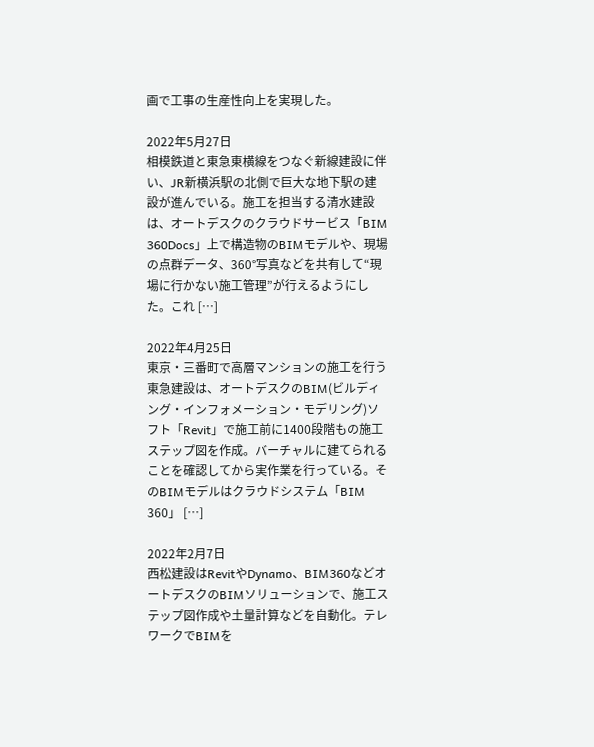画で工事の生産性向上を実現した。

2022年5月27日
相模鉄道と東急東横線をつなぐ新線建設に伴い、JR新横浜駅の北側で巨大な地下駅の建設が進んでいる。施工を担当する清水建設は、オートデスクのクラウドサービス「BIM 360Docs」上で構造物のBIMモデルや、現場の点群データ、360°写真などを共有して“現場に行かない施工管理”が行えるようにした。これ […]

2022年4月25日
東京・三番町で高層マンションの施工を行う東急建設は、オートデスクのBIM(ビルディング・インフォメーション・モデリング)ソフト「Revit」で施工前に1400段階もの施工ステップ図を作成。バーチャルに建てられることを確認してから実作業を行っている。そのBIMモデルはクラウドシステム「BIM 360」 […]

2022年2月7日
西松建設はRevitやDynamo、BIM360などオートデスクのBIMソリューションで、施工ステップ図作成や土量計算などを自動化。テレワークでBIMを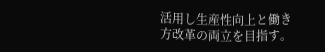活用し生産性向上と働き方改革の両立を目指す。